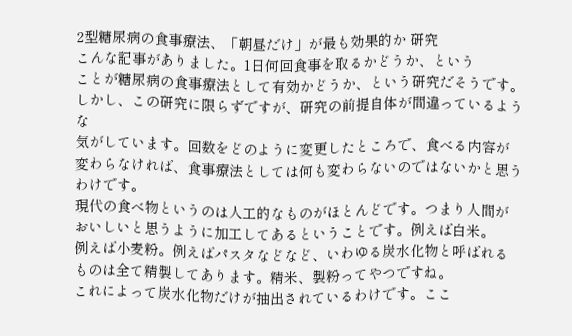2型糖尿病の食事療法、「朝昼だけ」が最も効果的か 研究
こんな記事がありました。1日何回食事を取るかどうか、という
ことが糖尿病の食事療法として有効かどうか、という研究だそうです。
しかし、この研究に限らずですが、研究の前提自体が間違っているような
気がしています。回数をどのように変更したところで、食べる内容が
変わらなければ、食事療法としては何も変わらないのではないかと思うわけです。
現代の食べ物というのは人工的なものがほとんどです。つまり人間が
おいしいと思うように加工してあるということです。例えば白米。
例えば小麦粉。例えばパスタなどなど、いわゆる炭水化物と呼ばれる
ものは全て精製してあります。精米、製粉ってやつですね。
これによって炭水化物だけが抽出されているわけです。ここ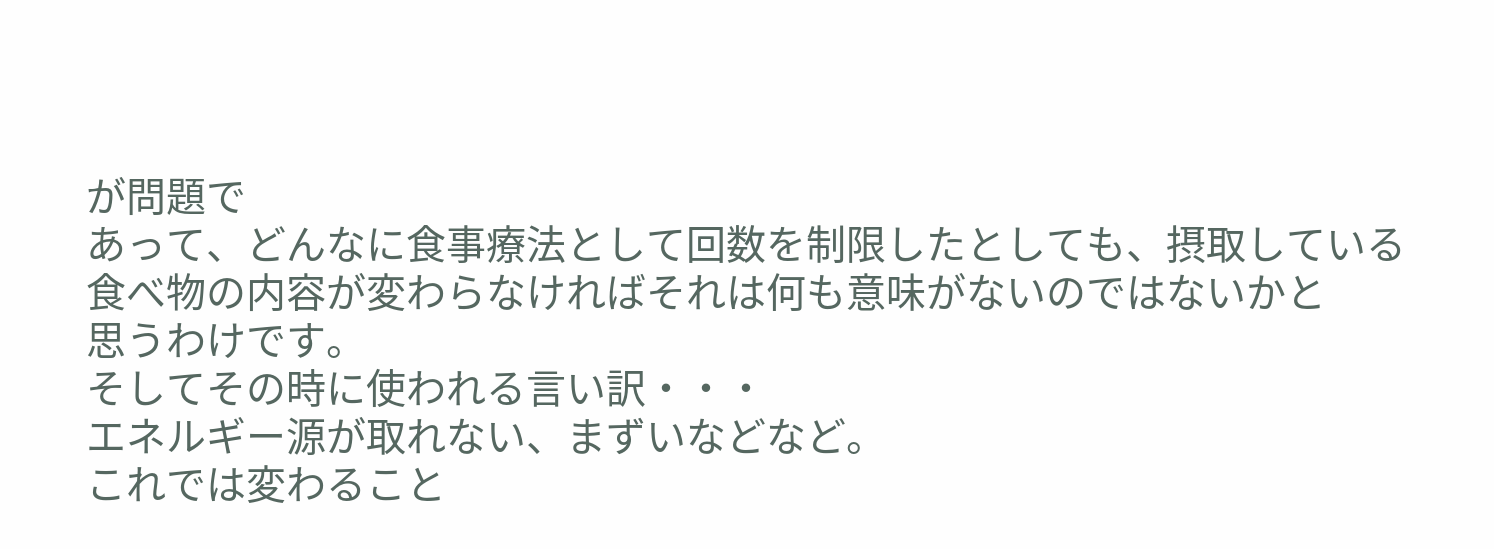が問題で
あって、どんなに食事療法として回数を制限したとしても、摂取している
食べ物の内容が変わらなければそれは何も意味がないのではないかと
思うわけです。
そしてその時に使われる言い訳・・・
エネルギー源が取れない、まずいなどなど。
これでは変わること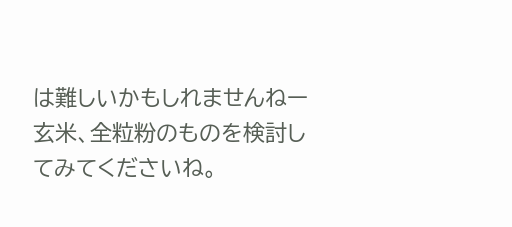は難しいかもしれませんねー
玄米、全粒粉のものを検討してみてくださいね。